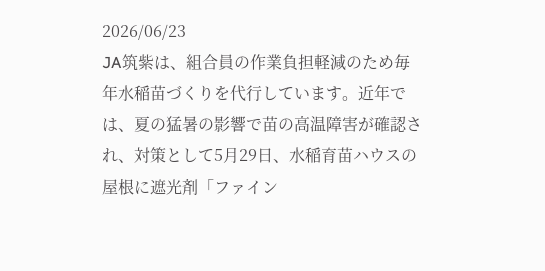2026/06/23
JA筑紫は、組合員の作業負担軽減のため毎年水稲苗づくりを代行しています。近年では、夏の猛暑の影響で苗の高温障害が確認され、対策として5月29日、水稲育苗ハウスの屋根に遮光剤「ファイン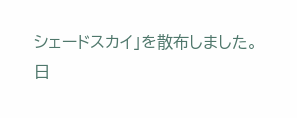シェードスカイ」を散布しました。
日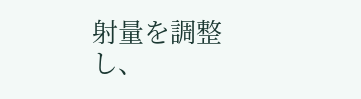射量を調整し、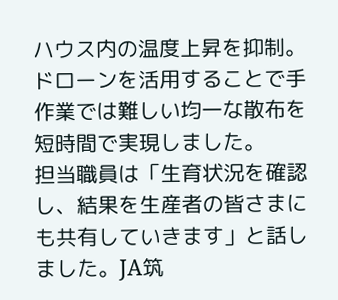ハウス内の温度上昇を抑制。ドローンを活用することで手作業では難しい均一な散布を短時間で実現しました。
担当職員は「生育状況を確認し、結果を生産者の皆さまにも共有していきます」と話しました。JA筑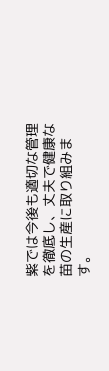紫では今後も適切な管理を徹底し、丈夫で健康な苗の生産に取り組みます。